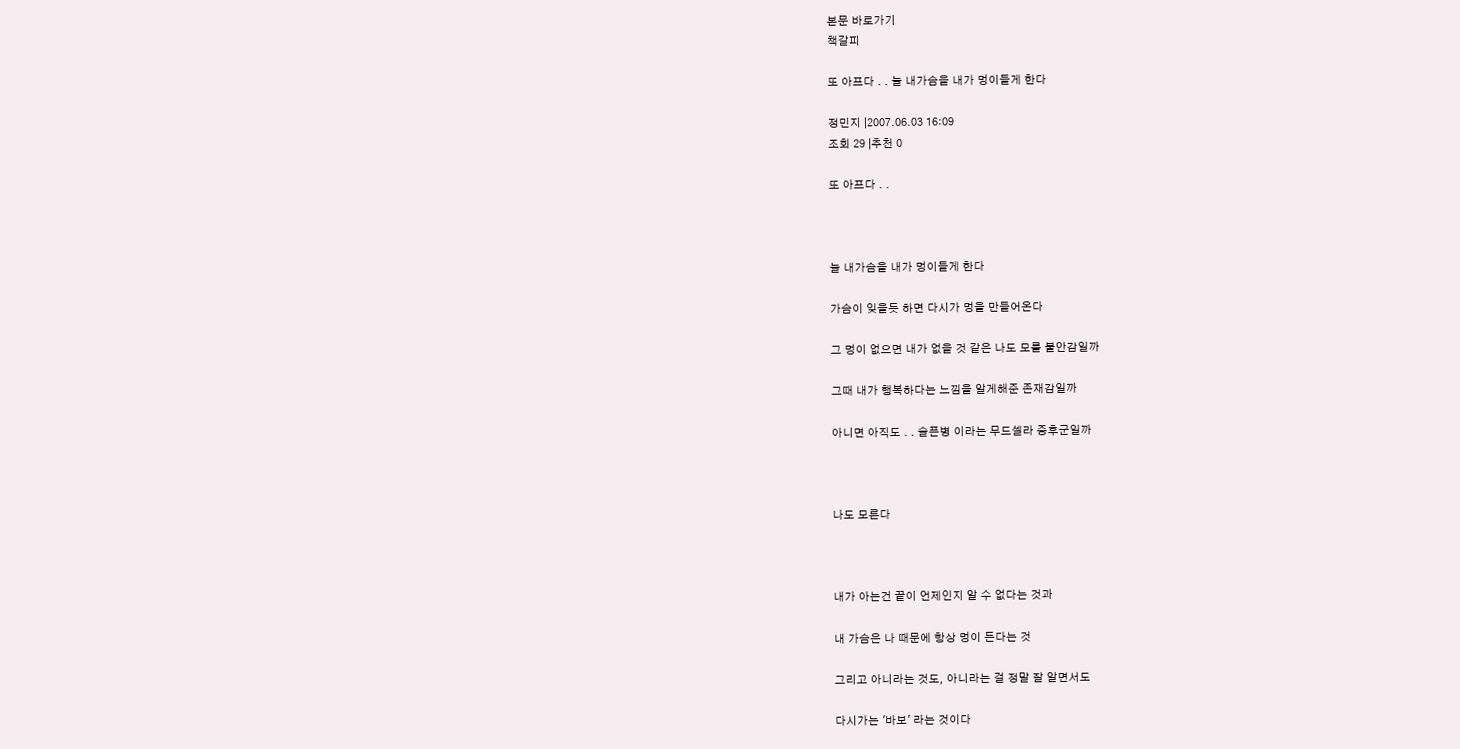본문 바로가기
책갈피

또 아프다 . . 늘 내가슴을 내가 멍이들게 한다

정민지 |2007.06.03 16:09
조회 29 |추천 0

또 아프다 . .



늘 내가슴을 내가 멍이들게 한다

가슴이 잊을듯 하면 다시가 멍을 만들어온다

그 멍이 없으면 내가 없을 것 같은 나도 모를 불안감일까

그때 내가 행복하다는 느낌을 알게해준 존재감일까

아니면 아직도 . . 슬픈병 이라는 무드셀라 증후군일까



나도 모른다



내가 아는건 끝이 언제인지 알 수 없다는 것과

내 가슴은 나 때문에 항상 멍이 든다는 것

그리고 아니라는 것도, 아니라는 걸 정말 잘 알면서도

다시가는 '바보' 라는 것이다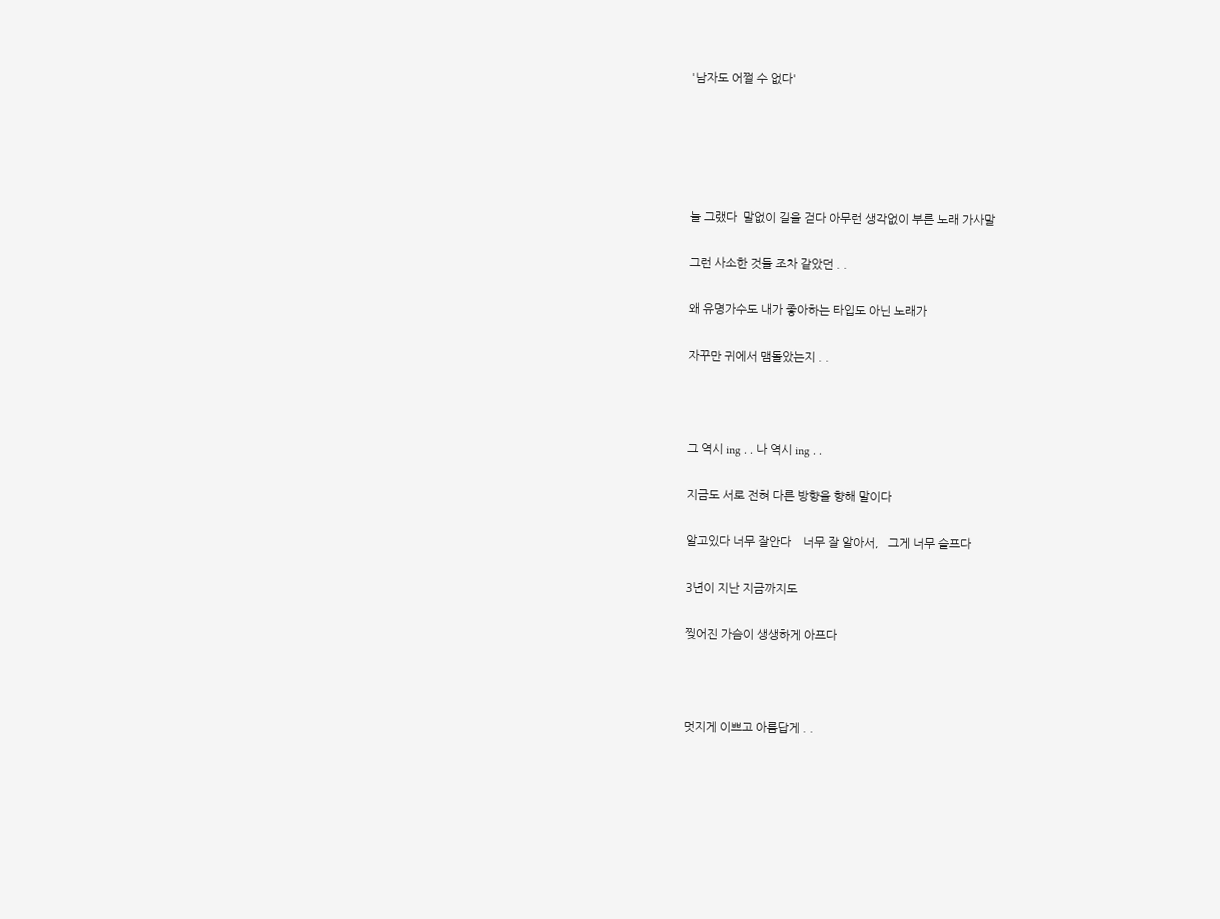'남자도 어쩔 수 없다'





늘 그랬다  말없이 길을 걷다 아무런 생각없이 부른 노래 가사말

그런 사소한 것들 조차 같았던 . .

왜 유명가수도 내가 좋아하는 타입도 아닌 노래가

자꾸만 귀에서 맴돌았는지 . .



그 역시 ing . . 나 역시 ing . .

지금도 서로 전혀 다른 방향을 향해 말이다

알고있다 너무 잘안다    너무 잘 알아서,   그게 너무 슬프다

3년이 지난 지금까지도

찢어진 가슴이 생생하게 아프다



멋지게 이쁘고 아름답게 . .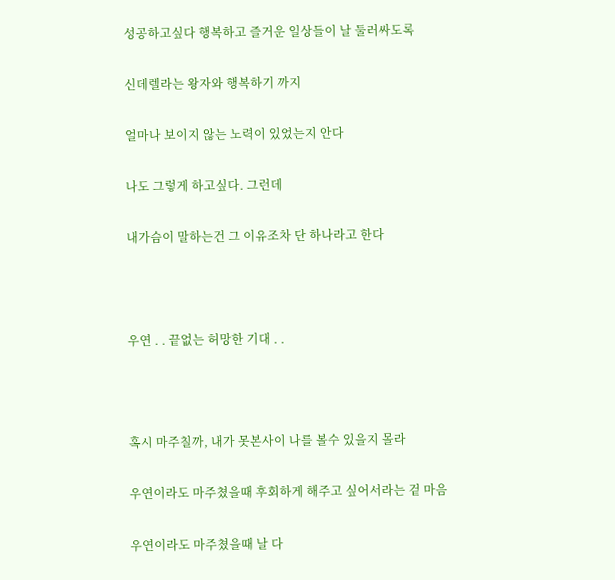성공하고싶다 행복하고 즐거운 일상들이 날 둘러싸도록

신데렐라는 왕자와 행복하기 까지

얼마나 보이지 않는 노력이 있었는지 안다

나도 그렇게 하고싶다. 그런데

내가슴이 말하는건 그 이유조차 단 하나라고 한다



우연 . . 끝없는 허망한 기대 . .



혹시 마주칠까, 내가 못본사이 나를 볼수 있을지 몰라

우연이라도 마주쳤을때 후회하게 해주고 싶어서라는 겉 마음

우연이라도 마주쳤을때 날 다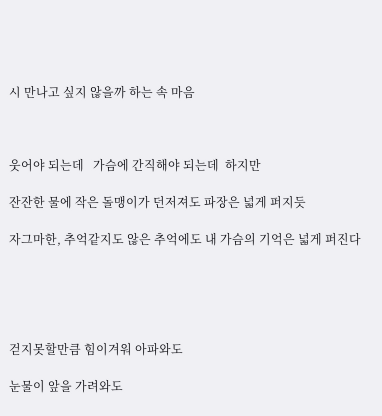시 만나고 싶지 않을까 하는 속 마음



웃어야 되는데   가슴에 간직해야 되는데  하지만

잔잔한 물에 작은 돌맹이가 던저져도 파장은 넓게 퍼지듯

자그마한, 추억같지도 않은 추억에도 내 가슴의 기억은 넓게 퍼진다





걷지못할만큼 힘이겨워 아파와도

눈물이 앞을 가려와도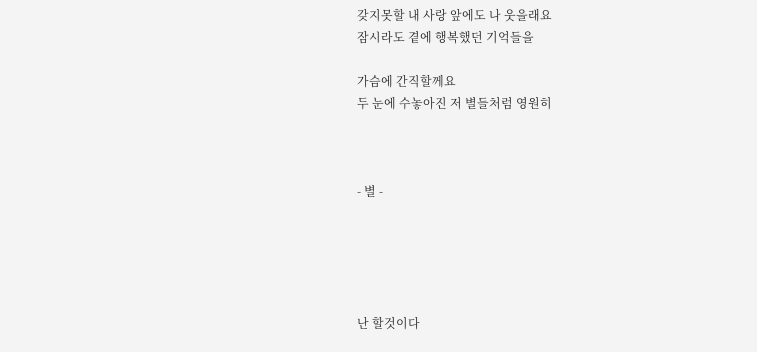갖지못할 내 사랑 앞에도 나 웃을래요
잠시라도 곁에 행복했던 기억들을

가슴에 간직할께요
두 눈에 수놓아진 저 별들처럼 영원히



- 별 -





난 할것이다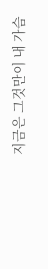지금은 그것만이 내 가슴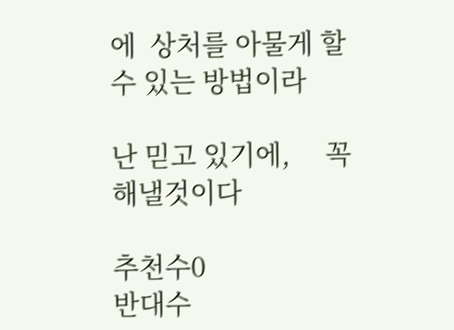에  상처를 아물게 할 수 있는 방법이라

난 믿고 있기에,     꼭 해낼것이다

추천수0
반대수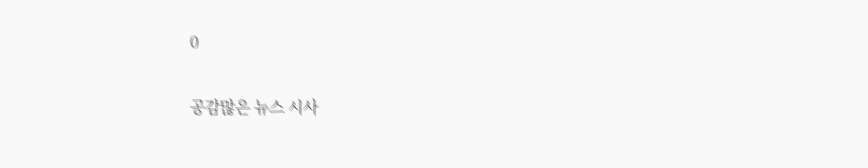0

공감많은 뉴스 시사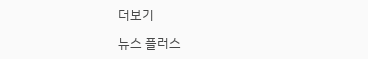더보기

뉴스 플러스